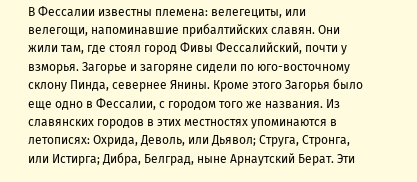В Фессалии известны племена: велегециты, или велегощи, напоминавшие прибалтийских славян. Они жили там, где стоял город Фивы Фессалийский, почти у взморья. Загорье и загоряне сидели по юго-восточному склону Пинда, севернее Янины. Кроме этого Загорья было еще одно в Фессалии, с городом того же названия. Из славянских городов в этих местностях упоминаются в летописях: Охрида, Деволь, или Дьявол; Струга, Стронга, или Истирга; Дибра, Белград, ныне Арнаутский Берат. Эти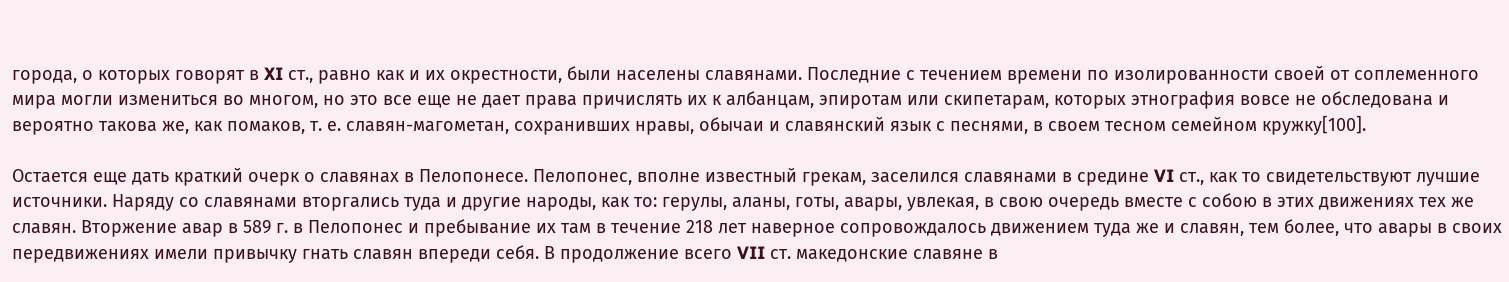города, о которых говорят в XI ст., равно как и их окрестности, были населены славянами. Последние с течением времени по изолированности своей от соплеменного мира могли измениться во многом, но это все еще не дает права причислять их к албанцам, эпиротам или скипетарам, которых этнография вовсе не обследована и вероятно такова же, как помаков, т. е. славян-магометан, сохранивших нравы, обычаи и славянский язык с песнями, в своем тесном семейном кружку[100].

Остается еще дать краткий очерк о славянах в Пелопонесе. Пелопонес, вполне известный грекам, заселился славянами в средине VI ст., как то свидетельствуют лучшие источники. Наряду со славянами вторгались туда и другие народы, как то: герулы, аланы, готы, авары, увлекая, в свою очередь вместе с собою в этих движениях тех же славян. Вторжение авар в 589 г. в Пелопонес и пребывание их там в течение 218 лет наверное сопровождалось движением туда же и славян, тем более, что авары в своих передвижениях имели привычку гнать славян впереди себя. В продолжение всего VII ст. македонские славяне в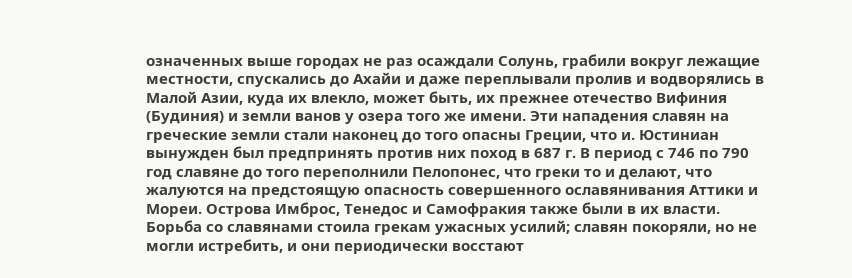означенных выше городах не раз осаждали Солунь, грабили вокруг лежащие местности, спускались до Ахайи и даже переплывали пролив и водворялись в Малой Азии, куда их влекло, может быть, их прежнее отечество Вифиния (Будиния) и земли ванов у озера того же имени. Эти нападения славян на греческие земли стали наконец до того опасны Греции, что и. Юстиниан вынужден был предпринять против них поход в 687 г. В период с 746 по 790 год славяне до того переполнили Пелопонес, что греки то и делают, что жалуются на предстоящую опасность совершенного ославянивания Аттики и Мореи. Острова Имброс, Тенедос и Самофракия также были в их власти. Борьба со славянами стоила грекам ужасных усилий; славян покоряли, но не могли истребить, и они периодически восстают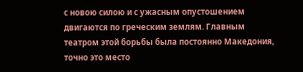с новою силою и с ужасным опустошением двигаются по греческим землям. Главным театром этой борьбы была постоянно Македония, точно это место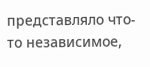представляло что-то независимое,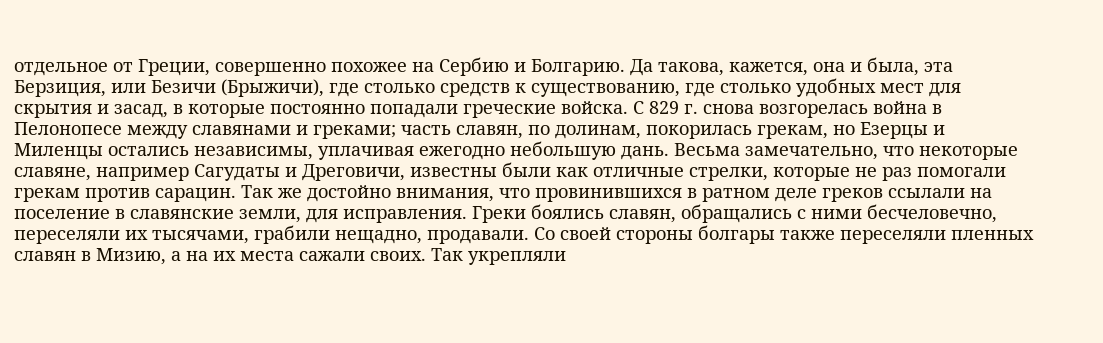отдельное от Греции, совершенно похожее на Сербию и Болгарию. Да такова, кажется, она и была, эта Берзиция, или Безичи (Брыжичи), где столько средств к существованию, где столько удобных мест для скрытия и засад, в которые постоянно попадали греческие войска. С 829 г. снова возгорелась война в Пелонопесе между славянами и греками; часть славян, по долинам, покорилась грекам, но Езерцы и Миленцы остались независимы, уплачивая ежегодно небольшую дань. Весьма замечательно, что некоторые славяне, например Сагудаты и Дреговичи, известны были как отличные стрелки, которые не раз помогали грекам против сарацин. Так же достойно внимания, что провинившихся в ратном деле греков ссылали на поселение в славянские земли, для исправления. Греки боялись славян, обращались с ними бесчеловечно, переселяли их тысячами, грабили нещадно, продавали. Со своей стороны болгары также переселяли пленных славян в Мизию, а на их места сажали своих. Так укрепляли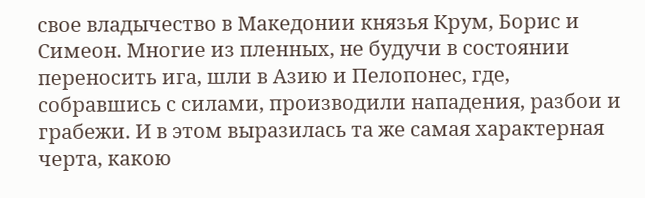свое владычество в Македонии князья Крум, Борис и Симеон. Многие из пленных, не будучи в состоянии переносить ига, шли в Азию и Пелопонес, где, собравшись с силами, производили нападения, разбои и грабежи. И в этом выразилась та же самая характерная черта, какою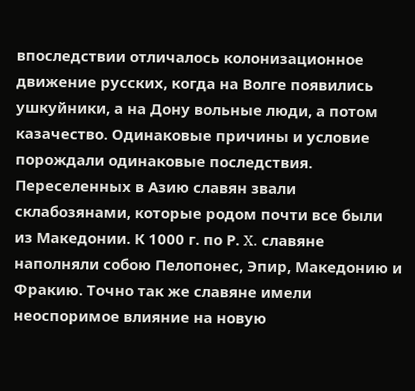впоследствии отличалось колонизационное движение русских, когда на Волге появились ушкуйники, а на Дону вольные люди, а потом казачество. Одинаковые причины и условие порождали одинаковые последствия. Переселенных в Азию славян звали склабозянами, которые родом почти все были из Македонии. К 1000 г. по Р. X. славяне наполняли собою Пелопонес, Эпир, Македонию и Фракию. Точно так же славяне имели неоспоримое влияние на новую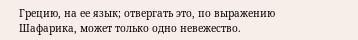Грецию, на ее язык; отвергать это, по выражению Шафарика, может только одно невежество.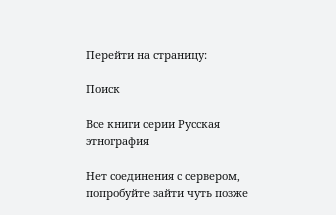Перейти на страницу:

Поиск

Все книги серии Русская этнография

Нет соединения с сервером, попробуйте зайти чуть позже